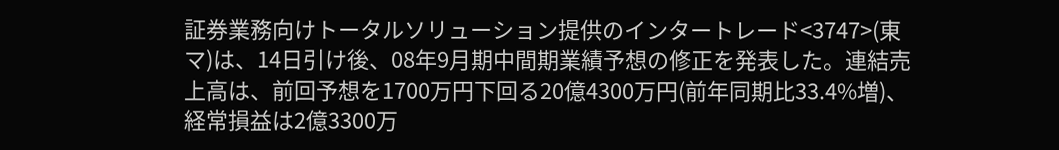証券業務向けトータルソリューション提供のインタートレード<3747>(東マ)は、14日引け後、08年9月期中間期業績予想の修正を発表した。連結売上高は、前回予想を1700万円下回る20億4300万円(前年同期比33.4%増)、経常損益は2億3300万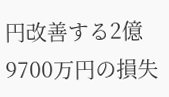円改善する2億9700万円の損失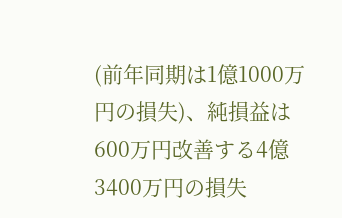(前年同期は1億1000万円の損失)、純損益は600万円改善する4億3400万円の損失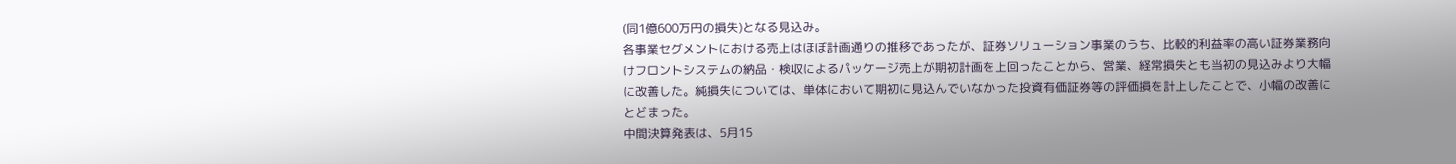(同1億600万円の損失)となる見込み。
各事業セグメントにおける売上はほぼ計画通りの推移であったが、証券ソリューション事業のうち、比較的利益率の高い証券業務向けフロントシステムの納品・検収によるパッケージ売上が期初計画を上回ったことから、営業、経常損失とも当初の見込みより大幅に改善した。純損失については、単体において期初に見込んでいなかった投資有価証券等の評価損を計上したことで、小幅の改善にとどまった。
中間決算発表は、5月15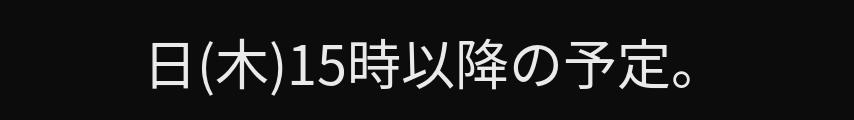日(木)15時以降の予定。